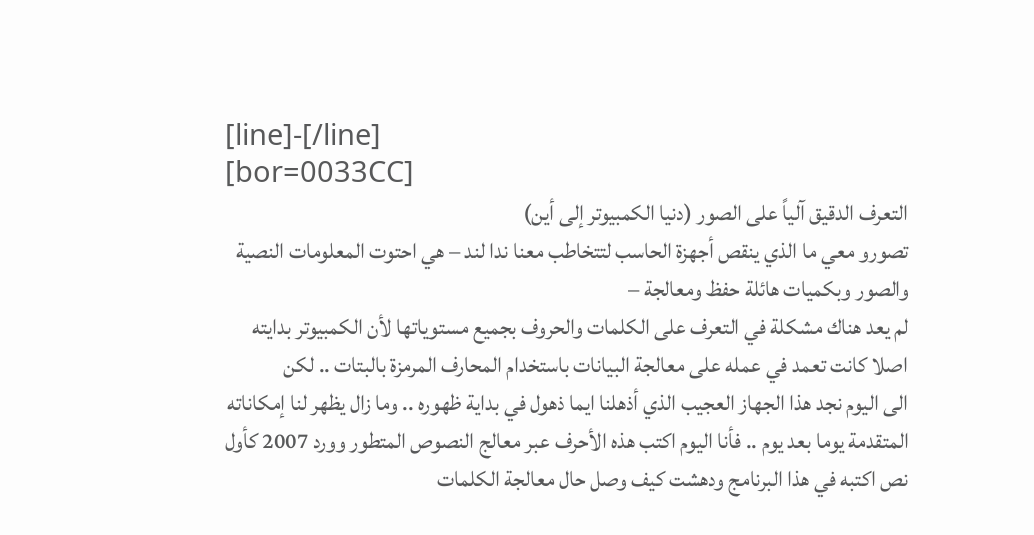[line]-[/line]
[bor=0033CC]
التعرف الدقيق آلياً على الصور (دنيا الكمبيوتر إلى أين)
تصورو معي ما الذي ينقص أجهزة الحاسب لتتخاطب معنا ندا لند – هي احتوت المعلومات النصية والصور وبكميات هائلة حفظ ومعالجة –
لم يعد هناك مشكلة في التعرف على الكلمات والحروف بجميع مستوياتها لأن الكمبيوتر بدايته اصلا كانت تعمد في عمله على معالجة البيانات باستخدام المحارف المرمزة بالبتات .. لكن
الى اليوم نجد هذا الجهاز العجيب الذي أذهلنا ايما ذهول في بداية ظهوره .. وما زال يظهر لنا إمكاناته المتقدمة يوما بعد يوم .. فأنا اليوم اكتب هذه الأحرف عبر معالج النصوص المتطور وورد 2007 كأول نص اكتبه في هذا البرنامج ودهشت كيف وصل حال معالجة الكلمات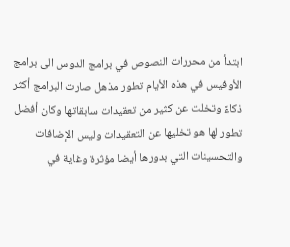ابتدأ من محررات النصوص في برامج الدوس الى برامج الأوفيس في هذه الأيام تطور مذهل صارت البرامج أكثر ذكاءً وتخلت عن كثير من تعقيدات سابقاتها وكان أفضل تطور لها هو تخليها عن التعقيدات وليس الإضافات والتحسينات التي بدورها أيضا مؤثرة وغاية في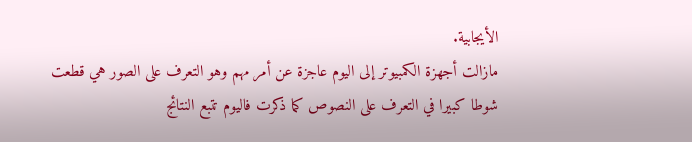الأيجابية.
مازالت أجهزة الكمبيوتر إلى اليوم عاجزة عن أمر مهم وهو التعرف على الصور هي قطعت شوطا كبيرا في التعرف على النصوص كما ذكرت فاليوم تتبع النتائج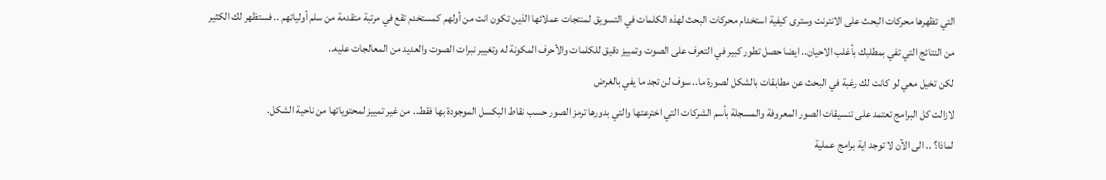التي تظهرها محركات البحث على الانترنت وسترى كيفية استخدام محركات البحث لهذه الكلمات في التسويق لمنتجات عملائها الذين تكون انت من أولهم كمستخدم تقع في مرتبة متقدمة من سلم أولياتهم .. فستظهر لك الكثير من النتائج التي تفي بمطلبك بأغلب الاحيان.. ايضا حصل تطور كبير في التعرف على الصوت وتمييز دقيق للكلمات والأحرف المكونة له وتغيير نبرات الصوت والعديد من المعالجات عليه..
لكن تخيل معي لو كانت لك رغبة في البحث عن مطابقات بالشكل لصورة ما.. سوف لن تجد ما يفي بالغرض
لازالت كل البرامج تعتمد على تنسيقات الصور المعروفة والمسجلة بأسم الشركات التي اخترعتها والتي بدورها ترمز الصور حسب نقاط البكسل الموجودة بها فقط.. من غير تمييز لمحتوياتها من ناحية الشكل.
لماذا؟ .. الى الآن لا توجد اية برامج عملية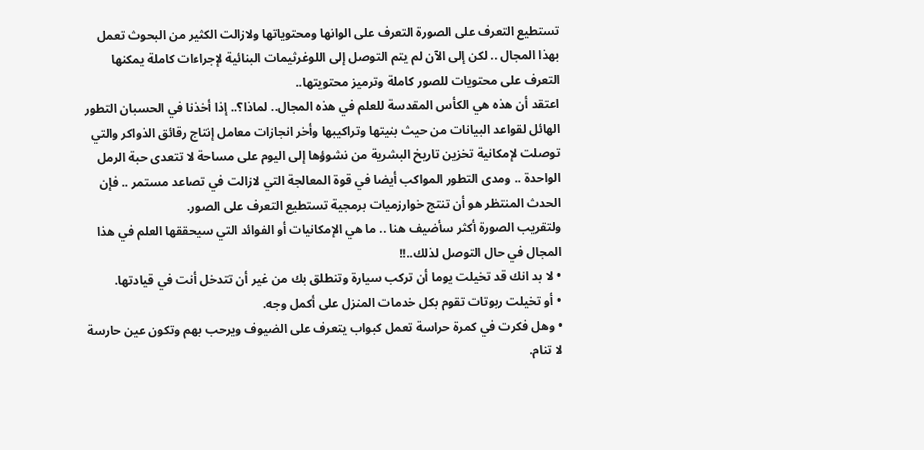تستطيع التعرف على الصورة التعرف على الوانها ومحتوياتها ولازالت الكثير من البحوث تعمل بهذا المجال .. لكن إلى الآن لم يتم التوصل إلى اللوغرثيمات البنائية لإجراءات كاملة يمكنها التعرف على محتويات للصور كاملة وترميز محتويتها..
اعتقد أن هذه هي الكأس المقدسة للعلم في هذه المجال.. لماذا؟.. إذا أخذنا في الحسبان التطور الهائل لقواعد البيانات من حيث بنيتها وتراكيبها وأخر انجازات معامل إنتاج رقائق الذواكر والتي توصلت لإمكانية تخزين تاريخ البشرية من نشوؤها إلى اليوم على مساحة لا تتعدى حبة الرمل الواحدة .. ومدى التطور المواكب أيضا في قوة المعالجة التي لازالت في تصاعد مستمر .. فإن الحدث المنتظر هو أن تنتج خوارزميات برمجية تستطيع التعرف على الصور.
ولتقريب الصورة أكثر سأضيف هنا .. ما هي الإمكانيات أو الفوائد التي سيحققها العلم في هذا المجال في حال التوصل لذلك..!!
• لا بد انك قد تخيلت يوما أن تركب سيارة وتنطلق بك من غير أن تتدخل أنت في قيادتها.
• أو تخيلت ربوتات تقوم بكل خدمات المنزل على أكمل وجه.
• وهل فكرت في كمرة حراسة تعمل كبواب يتعرف على الضيوف ويرحب بهم وتكون عين حارسة لا تنام.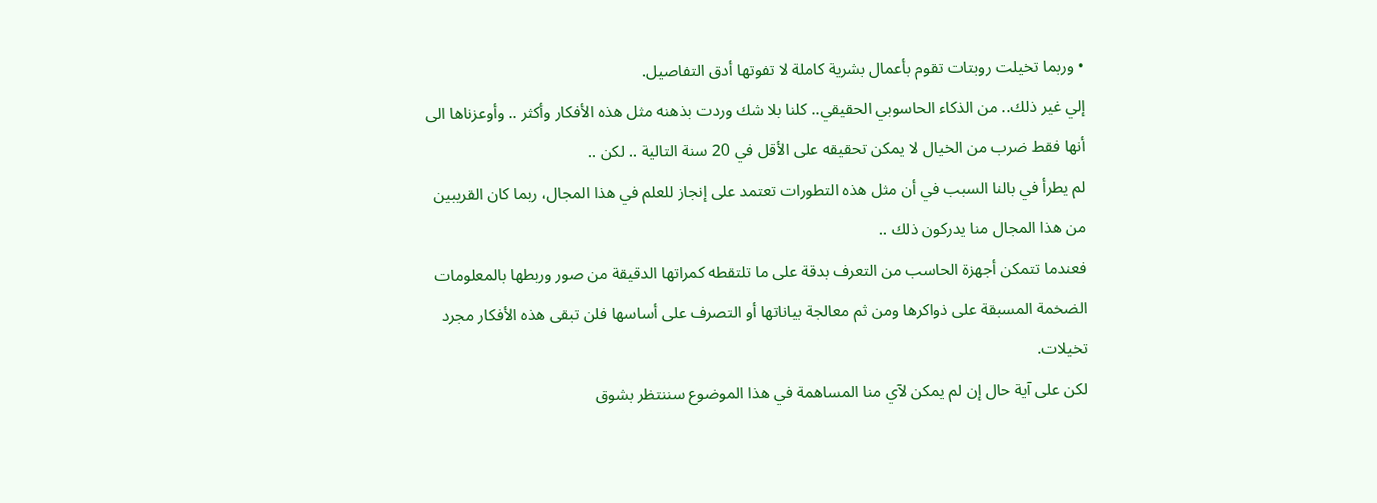• وربما تخيلت روبتات تقوم بأعمال بشرية كاملة لا تفوتها أدق التفاصيل.
إلي غير ذلك.. من الذكاء الحاسوبي الحقيقي.. كلنا بلا شك وردت بذهنه مثل هذه الأفكار وأكثر .. وأوعزناها الى أنها فقط ضرب من الخيال لا يمكن تحقيقه على الأقل في 20 سنة التالية .. لكن ..
لم يطرأ في بالنا السبب في أن مثل هذه التطورات تعتمد على إنجاز للعلم في هذا المجال، ربما كان القريبين من هذا المجال منا يدركون ذلك ..
فعندما تتمكن أجهزة الحاسب من التعرف بدقة على ما تلتقطه كمراتها الدقيقة من صور وربطها بالمعلومات الضخمة المسبقة على ذواكرها ومن ثم معالجة بياناتها أو التصرف على أساسها فلن تبقى هذه الأفكار مجرد تخيلات.
لكن على آية حال إن لم يمكن لآي منا المساهمة في هذا الموضوع سننتظر بشوق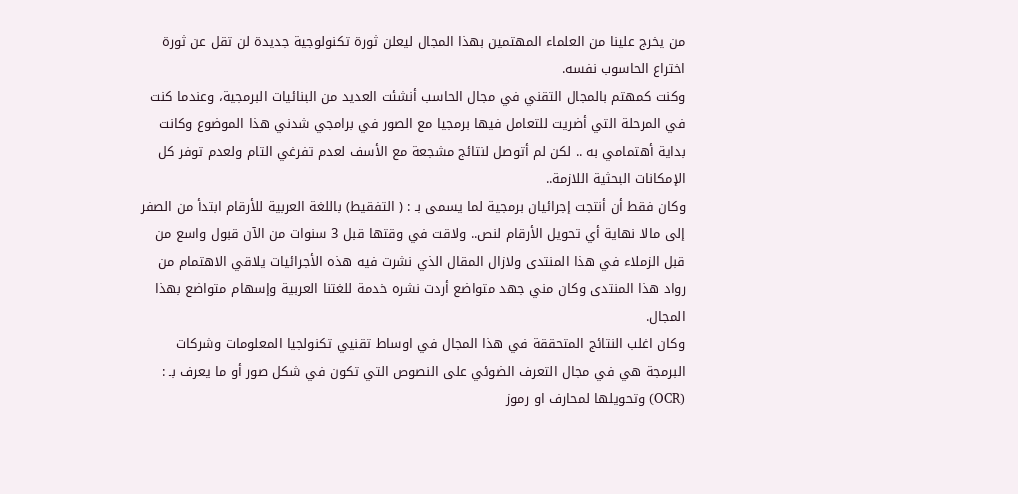من يخرج علينا من العلماء المهتمين بهذا المجال ليعلن ثورة تكنولوجية جديدة لن تقل عن ثورة اختراع الحاسوب نفسه.
وكنت كمهتم بالمجال التقني في مجال الحاسب أنشئت العديد من البنائيات البرمجية، وعندما كنت في المرحلة التي أضريت للتعامل فيها برمجيا مع الصور في برامجي شدني هذا الموضوع وكانت بداية أهتمامي به .. لكن لم أتوصل لنتائج مشجعة مع الأسف لعدم تفرغي التام ولعدم توفر كل الإمكانات البحثية اللازمة..
وكان فقط أن أنتجت إجرائيان برمجية لما يسمى بـ : ( التفقيط) باللغة العربية للأرقام ابتدأ من الصفر إلى مالا نهاية أي تحويل الأرقام لنص.. ولاقت في وقتها قبل 3 سنوات من الآن قبول واسع من قبل الزملاء في هذا المنتدى ولازال المقال الذي نشرت فيه هذه الأجرائيات يلاقي الاهتمام من رواد هذا المنتدى وكان مني جهد متواضع أردت نشره خدمة للغتنا العربية وإسهام متواضع بهذا المجال.
وكان اغلب النتائج المتحققة في هذا المجال في اوساط تقنيي تكنولجيا المعلومات وشركات البرمجة هي في مجال التعرف الضوئي على النصوص التي تكون في شكل صور أو ما يعرف بـ : (OCR) وتحويلها لمحارف او رموز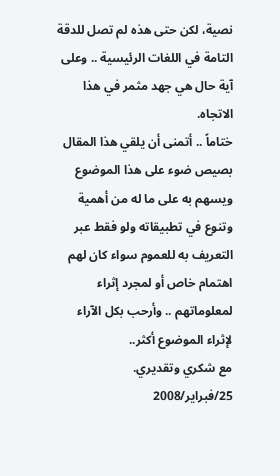نصية، لكن حتى هذه لم تصل للدقة التامة في اللغات الرئيسية .. وعلى آية حال هي جهد مثمر في هذا الاتجاه.
ختاماً .. أتمنى أن يلقي هذا المقال بصيص ضوء على هذا الموضوع ويسهم به على ما له من أهمية وتنوع في تطبيقاته ولو فقط عبر التعريف به للعموم سواء كان لهم اهتمام خاص أو لمجرد إثراء لمعلوماتهم .. وأرحب بكل الآراء لإثراء الموضوع أكثر..
مع شكري وتقديري.
25/فبراير/2008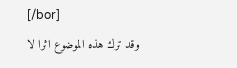[/bor]
وقد ترك هذه الموضوع اثرا لا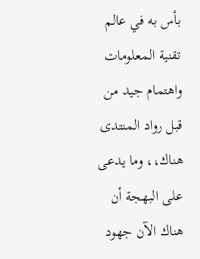بأس به في عالم تقنية المعلومات واهتمام جيد من قبل رواد المنتدى هناك،، وما يدعى على البهجة أن هناك الآن جهود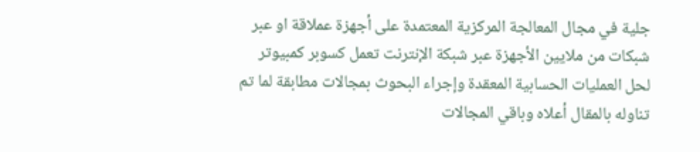جلية في مجال المعالجة المركزية المعتمدة على أجهزة عملاقة او عبر شبكات من ملايين الأجهزة عبر شبكة الإنترنت تعمل كسوبر كمبيوتر لحل العمليات الحسابية المعقدة وإجراء البحوث بمجالات مطابقة لما تم تناوله بالمقال أعلاه وباقي المجالات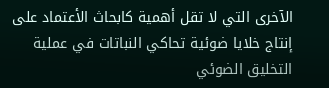الآخرى التي لا تقل أهمية كابحاث الأعتماد على إنتاج خلايا ضوئية تحاكي النباتات في عملية التخليق الضوئي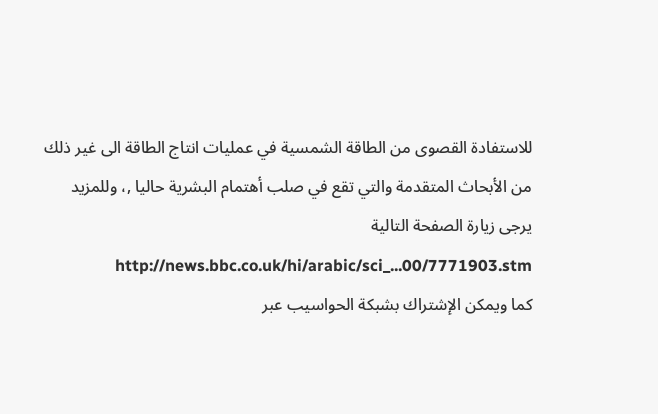للاستفادة القصوى من الطاقة الشمسية في عمليات انتاج الطاقة الى غير ذلك من الأبحاث المتقدمة والتي تقع في صلب أهتمام البشرية حاليا ,، وللمزيد يرجى زيارة الصفحة التالية http://news.bbc.co.uk/hi/arabic/sci_...00/7771903.stm
كما ويمكن الإشتراك بشبكة الحواسيب عبر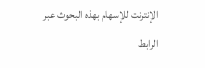الإنترنت للإسهام بهذه البحوث عبر الرابط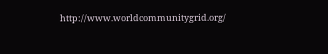http://www.worldcommunitygrid.org/